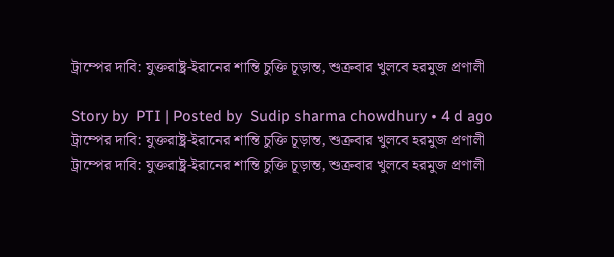ট্রাম্পের দাবি: যুক্তরাষ্ট্র-ইরানের শান্তি চুক্তি চূড়ান্ত, শুক্রবার খুলবে হরমুজ প্রণালী

Story by  PTI | Posted by  Sudip sharma chowdhury • 4 d ago
ট্রাম্পের দাবি: যুক্তরাষ্ট্র-ইরানের শান্তি চুক্তি চূড়ান্ত, শুক্রবার খুলবে হরমুজ প্রণালী
ট্রাম্পের দাবি: যুক্তরাষ্ট্র-ইরানের শান্তি চুক্তি চূড়ান্ত, শুক্রবার খুলবে হরমুজ প্রণালী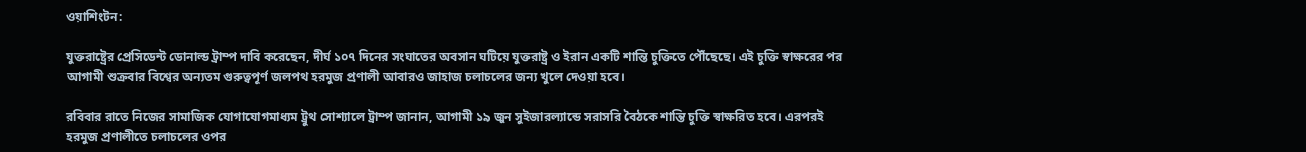ওয়াশিংটন:

যুক্তরাষ্ট্রের প্রেসিডেন্ট ডোনাল্ড ট্রাম্প দাবি করেছেন, দীর্ঘ ১০৭ দিনের সংঘাতের অবসান ঘটিয়ে যুক্তরাষ্ট্র ও ইরান একটি শান্তি চুক্তিতে পৌঁছেছে। এই চুক্তি স্বাক্ষরের পর আগামী শুক্রবার বিশ্বের অন্যতম গুরুত্বপূর্ণ জলপথ হরমুজ প্রণালী আবারও জাহাজ চলাচলের জন্য খুলে দেওয়া হবে।

রবিবার রাতে নিজের সামাজিক যোগাযোগমাধ্যম ট্রুথ সোশ্যালে ট্রাম্প জানান, আগামী ১৯ জুন সুইজারল্যান্ডে সরাসরি বৈঠকে শান্তি চুক্তি স্বাক্ষরিত হবে। এরপরই হরমুজ প্রণালীতে চলাচলের ওপর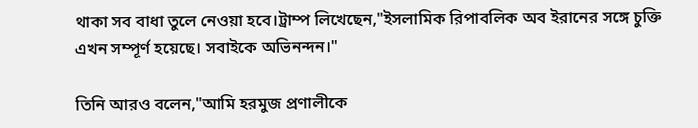থাকা সব বাধা তুলে নেওয়া হবে।ট্রাম্প লিখেছেন,"ইসলামিক রিপাবলিক অব ইরানের সঙ্গে চুক্তি এখন সম্পূর্ণ হয়েছে। সবাইকে অভিনন্দন।"

তিনি আরও বলেন,"আমি হরমুজ প্রণালীকে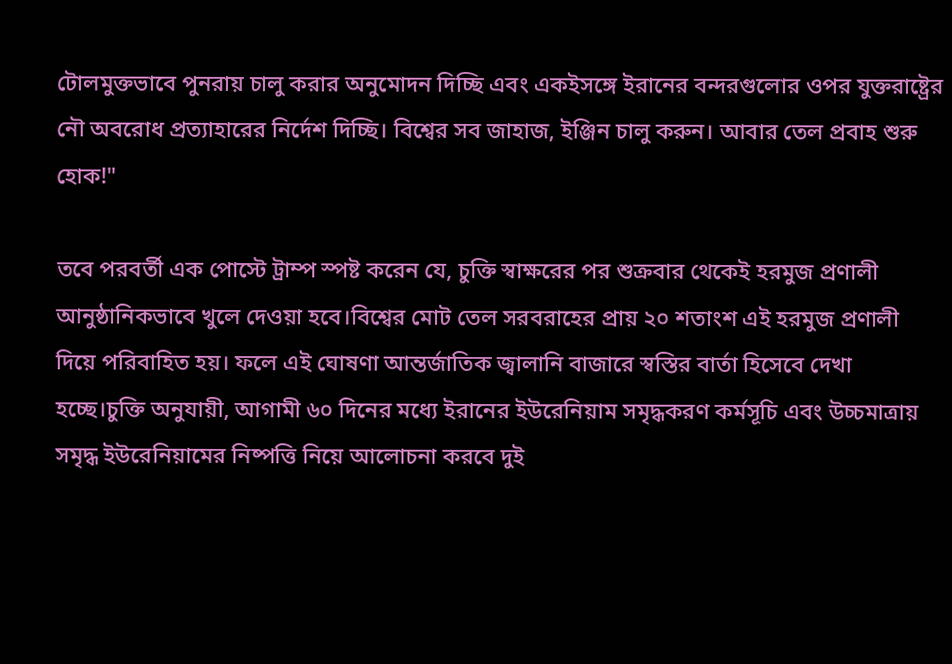টোলমুক্তভাবে পুনরায় চালু করার অনুমোদন দিচ্ছি এবং একইসঙ্গে ইরানের বন্দরগুলোর ওপর যুক্তরাষ্ট্রের নৌ অবরোধ প্রত্যাহারের নির্দেশ দিচ্ছি। বিশ্বের সব জাহাজ, ইঞ্জিন চালু করুন। আবার তেল প্রবাহ শুরু হোক!"

তবে পরবর্তী এক পোস্টে ট্রাম্প স্পষ্ট করেন যে, চুক্তি স্বাক্ষরের পর শুক্রবার থেকেই হরমুজ প্রণালী আনুষ্ঠানিকভাবে খুলে দেওয়া হবে।বিশ্বের মোট তেল সরবরাহের প্রায় ২০ শতাংশ এই হরমুজ প্রণালী দিয়ে পরিবাহিত হয়। ফলে এই ঘোষণা আন্তর্জাতিক জ্বালানি বাজারে স্বস্তির বার্তা হিসেবে দেখা হচ্ছে।চুক্তি অনুযায়ী, আগামী ৬০ দিনের মধ্যে ইরানের ইউরেনিয়াম সমৃদ্ধকরণ কর্মসূচি এবং উচ্চমাত্রায় সমৃদ্ধ ইউরেনিয়ামের নিষ্পত্তি নিয়ে আলোচনা করবে দুই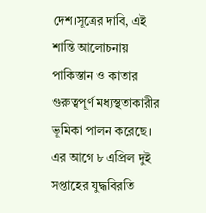দেশ।সূত্রের দাবি, এই শান্তি আলোচনায় পাকিস্তান ও কাতার গুরুত্বপূর্ণ মধ্যস্থতাকারীর ভূমিকা পালন করেছে। এর আগে ৮ এপ্রিল দুই সপ্তাহের যুদ্ধবিরতি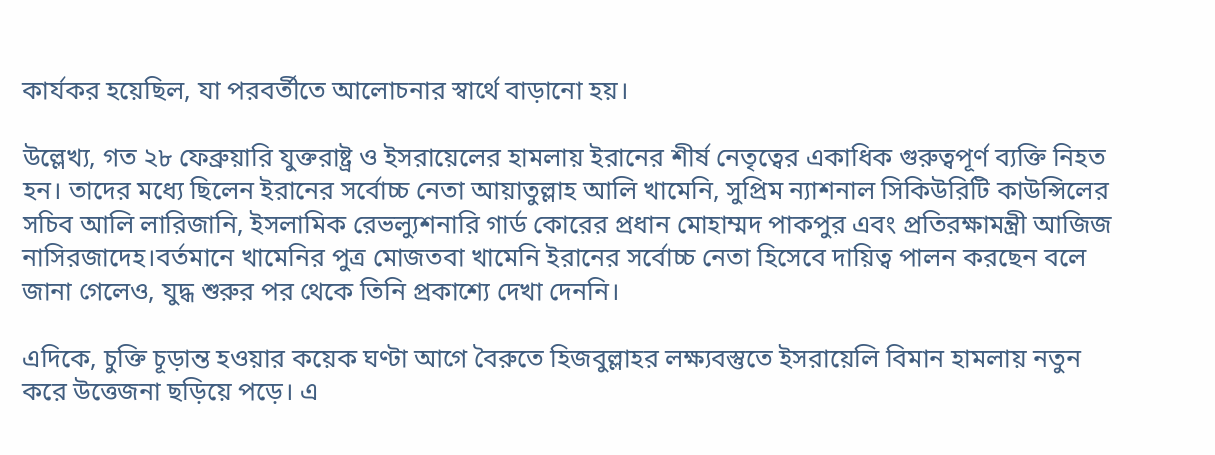কার্যকর হয়েছিল, যা পরবর্তীতে আলোচনার স্বার্থে বাড়ানো হয়।

উল্লেখ্য, গত ২৮ ফেব্রুয়ারি যুক্তরাষ্ট্র ও ইসরায়েলের হামলায় ইরানের শীর্ষ নেতৃত্বের একাধিক গুরুত্বপূর্ণ ব্যক্তি নিহত হন। তাদের মধ্যে ছিলেন ইরানের সর্বোচ্চ নেতা আয়াতুল্লাহ আলি খামেনি, সুপ্রিম ন্যাশনাল সিকিউরিটি কাউন্সিলের সচিব আলি লারিজানি, ইসলামিক রেভল্যুশনারি গার্ড কোরের প্রধান মোহাম্মদ পাকপুর এবং প্রতিরক্ষামন্ত্রী আজিজ নাসিরজাদেহ।বর্তমানে খামেনির পুত্র মোজতবা খামেনি ইরানের সর্বোচ্চ নেতা হিসেবে দায়িত্ব পালন করছেন বলে জানা গেলেও, যুদ্ধ শুরুর পর থেকে তিনি প্রকাশ্যে দেখা দেননি।

এদিকে, চুক্তি চূড়ান্ত হওয়ার কয়েক ঘণ্টা আগে বৈরুতে হিজবুল্লাহর লক্ষ্যবস্তুতে ইসরায়েলি বিমান হামলায় নতুন করে উত্তেজনা ছড়িয়ে পড়ে। এ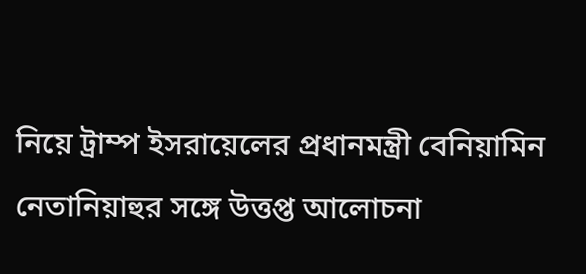নিয়ে ট্রাম্প ইসরায়েলের প্রধানমন্ত্রী বেনিয়ামিন নেতানিয়াহুর সঙ্গে উত্তপ্ত আলোচনা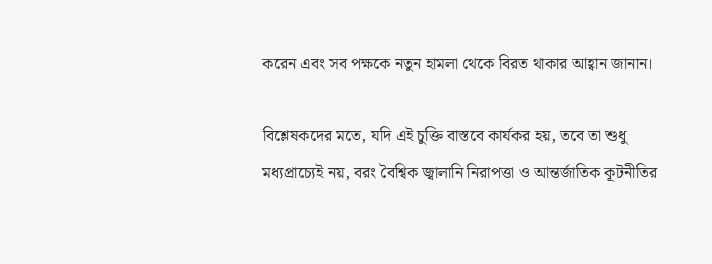করেন এবং সব পক্ষকে নতুন হামলা থেকে বিরত থাকার আহ্বান জানান।

বিশ্লেষকদের মতে, যদি এই চুক্তি বাস্তবে কার্যকর হয়, তবে তা শুধু মধ্যপ্রাচ্যেই নয়, বরং বৈশ্বিক জ্বালানি নিরাপত্তা ও আন্তর্জাতিক কূটনীতির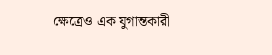ক্ষেত্রেও এক যুগান্তকারী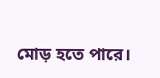মোড় হতে পারে।